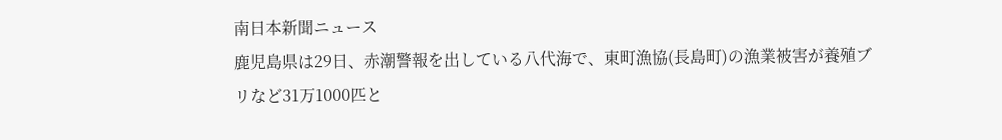南日本新聞ニュース
鹿児島県は29日、赤潮警報を出している八代海で、東町漁協(長島町)の漁業被害が養殖ブリなど31万1000匹と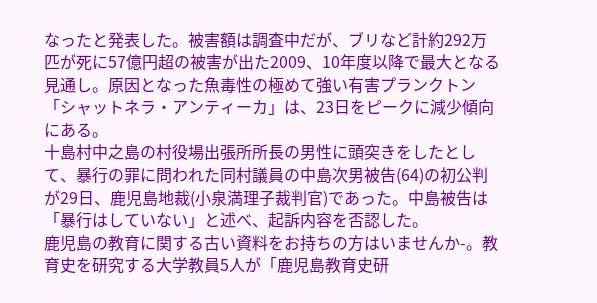なったと発表した。被害額は調査中だが、ブリなど計約292万匹が死に57億円超の被害が出た2009、10年度以降で最大となる見通し。原因となった魚毒性の極めて強い有害プランクトン「シャットネラ・アンティーカ」は、23日をピークに減少傾向にある。
十島村中之島の村役場出張所所長の男性に頭突きをしたとして、暴行の罪に問われた同村議員の中島次男被告(64)の初公判が29日、鹿児島地裁(小泉満理子裁判官)であった。中島被告は「暴行はしていない」と述べ、起訴内容を否認した。
鹿児島の教育に関する古い資料をお持ちの方はいませんか-。教育史を研究する大学教員5人が「鹿児島教育史研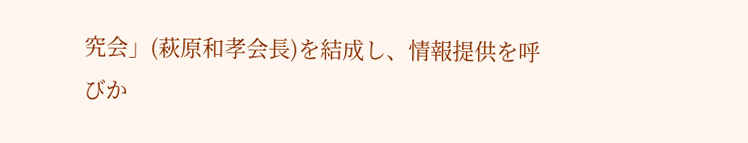究会」(萩原和孝会長)を結成し、情報提供を呼びか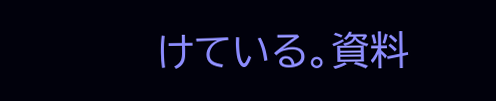けている。資料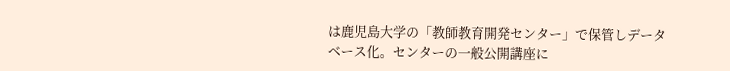は鹿児島大学の「教師教育開発センター」で保管しデータベース化。センターの一般公開講座に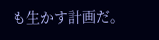も生かす計画だ。